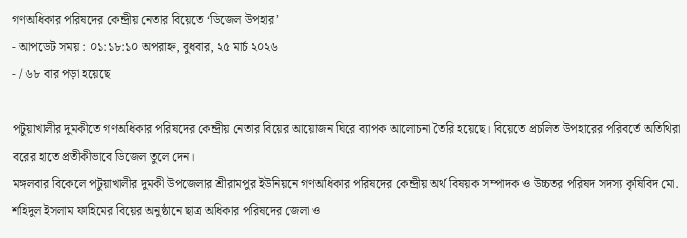গণঅধিকার পরিষদের কেন্দ্রীয় নেতার বিয়েতে ‘ডিজেল উপহার’
- আপডেট সময় : ০১:১৮:১০ অপরাহ্ন, বুধবার, ২৫ মার্চ ২০২৬
- / ৬৮ বার পড়া হয়েছে

পটুয়াখালীর দুমকীতে গণঅধিকার পরিষদের কেন্দ্রীয় নেতার বিয়ের আয়োজন ঘিরে ব্যাপক আলোচনা তৈরি হয়েছে। বিয়েতে প্রচলিত উপহারের পরিবর্তে অতিথিরা বরের হাতে প্রতীকীভাবে ডিজেল তুলে দেন।
মঙ্গলবার বিকেলে পটুয়াখালীর দুমকী উপজেলার শ্রীরামপুর ইউনিয়নে গণঅধিকার পরিষদের কেন্দ্রীয় অর্থ বিষয়ক সম্পাদক ও উচ্চতর পরিষদ সদস্য কৃষিবিদ মো. শহিদুল ইসলাম ফাহিমের বিয়ের অনুষ্ঠানে ছাত্র অধিকার পরিষদের জেলা ও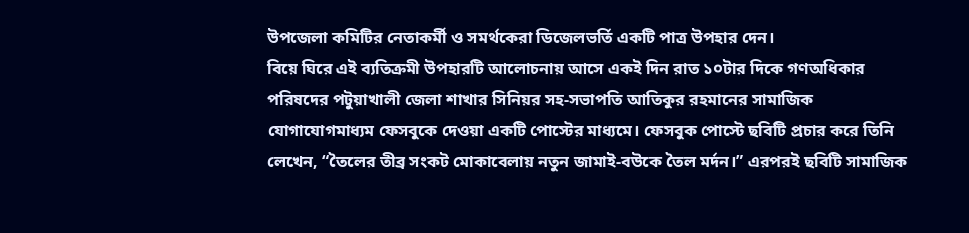উপজেলা কমিটির নেতাকর্মী ও সমর্থকেরা ডিজেলভর্তি একটি পাত্র উপহার দেন।
বিয়ে ঘিরে এই ব্যতিক্রমী উপহারটি আলোচনায় আসে একই দিন রাত ১০টার দিকে গণঅধিকার পরিষদের পটুয়াখালী জেলা শাখার সিনিয়র সহ-সভাপতি আতিকুর রহমানের সামাজিক যোগাযোগমাধ্যম ফেসবুকে দেওয়া একটি পোস্টের মাধ্যমে। ফেসবুক পোস্টে ছবিটি প্রচার করে তিনি লেখেন, “তৈলের তীব্র সংকট মোকাবেলায় নতুন জামাই-বউকে তৈল মর্দন।” এরপরই ছবিটি সামাজিক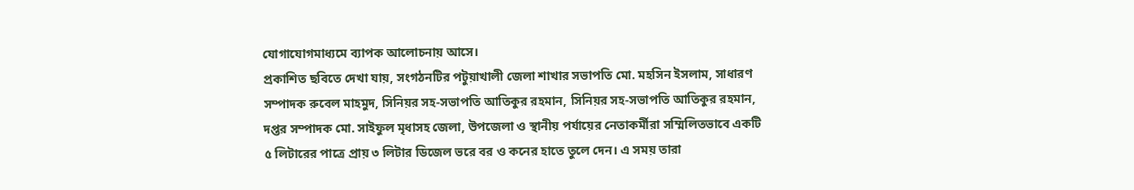যোগাযোগমাধ্যমে ব্যাপক আলোচনায় আসে।
প্রকাশিত ছবিতে দেখা যায়, সংগঠনটির পটুয়াখালী জেলা শাখার সভাপতি মো. মহসিন ইসলাম, সাধারণ সম্পাদক রুবেল মাহমুদ, সিনিয়র সহ-সভাপতি আতিকুর রহমান, সিনিয়র সহ-সভাপতি আতিকুর রহমান, দপ্তর সম্পাদক মো. সাইফুল মৃধাসহ জেলা, উপজেলা ও স্থানীয় পর্যায়ের নেতাকর্মীরা সম্মিলিতভাবে একটি ৫ লিটারের পাত্রে প্রায় ৩ লিটার ডিজেল ভরে বর ও কনের হাতে তুলে দেন। এ সময় তারা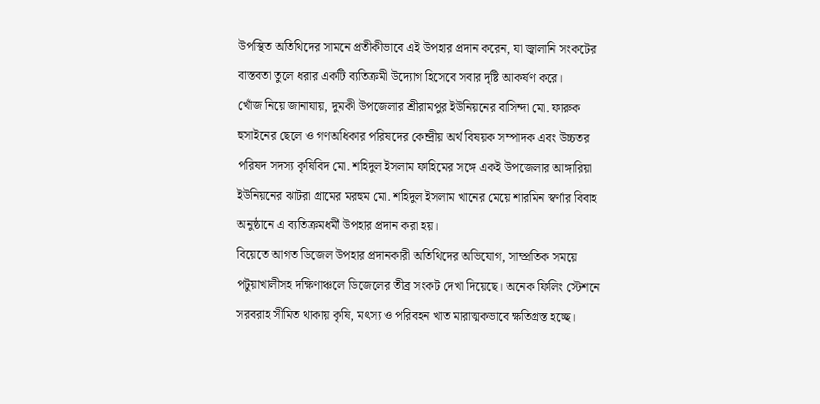উপস্থিত অতিথিদের সামনে প্রতীকীভাবে এই উপহার প্রদান করেন, যা জ্বালানি সংকটের বাস্তবতা তুলে ধরার একটি ব্যতিক্রমী উদ্যোগ হিসেবে সবার দৃষ্টি আকর্ষণ করে।
খোঁজ নিয়ে জানাযায়, দুমকী উপজেলার শ্রীরামপুর ইউনিয়নের বাসিন্দা মো. ফারুক হুসাইনের ছেলে ও গণঅধিকার পরিষদের কেন্দ্রীয় অর্থ বিষয়ক সম্পাদক এবং উচ্চতর পরিষদ সদস্য কৃষিবিদ মো. শহিদুল ইসলাম ফাহিমের সঙ্গে একই উপজেলার আঙ্গারিয়া ইউনিয়নের ঝাটরা গ্রামের মরহুম মো. শহিদুল ইসলাম খানের মেয়ে শারমিন স্বর্ণার বিবাহ অনুষ্ঠানে এ ব্যতিক্রমধর্মী উপহার প্রদান করা হয়।
বিয়েতে আগত ডিজেল উপহার প্রদানকারী অতিথিদের অভিযোগ, সাম্প্রতিক সময়ে পটুয়াখালীসহ দক্ষিণাঞ্চলে ডিজেলের তীব্র সংকট দেখা দিয়েছে। অনেক ফিলিং স্টেশনে সরবরাহ সীমিত থাকায় কৃষি, মৎস্য ও পরিবহন খাত মারাত্মকভাবে ক্ষতিগ্রস্ত হচ্ছে।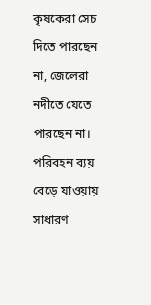কৃষকেরা সেচ দিতে পারছেন না, জেলেরা নদীতে যেতে পারছেন না। পরিবহন ব্যয় বেড়ে যাওয়ায় সাধারণ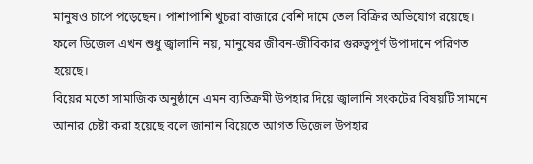মানুষও চাপে পড়েছেন। পাশাপাশি খুচরা বাজারে বেশি দামে তেল বিক্রির অভিযোগ রয়েছে। ফলে ডিজেল এখন শুধু জ্বালানি নয়, মানুষের জীবন-জীবিকার গুরুত্বপূর্ণ উপাদানে পরিণত হয়েছে।
বিয়ের মতো সামাজিক অনুষ্ঠানে এমন ব্যতিক্রমী উপহার দিয়ে জ্বালানি সংকটের বিষয়টি সামনে আনার চেষ্টা করা হয়েছে বলে জানান বিয়েতে আগত ডিজেল উপহার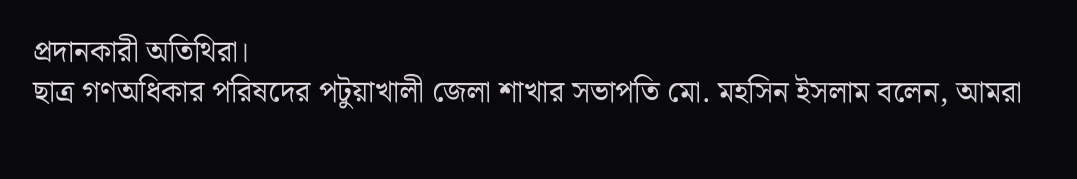প্রদানকারী অতিথিরা।
ছাত্র গণঅধিকার পরিষদের পটুয়াখালী জেলা শাখার সভাপতি মো. মহসিন ইসলাম বলেন, আমরা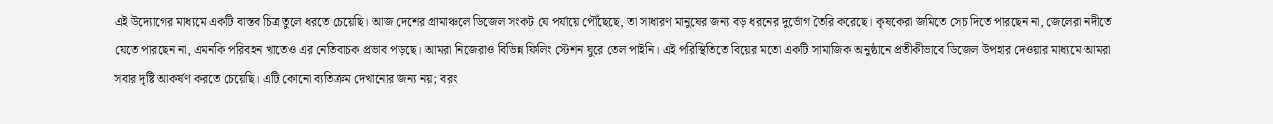এই উদ্যোগের মাধ্যমে একটি বাস্তব চিত্র তুলে ধরতে চেয়েছি। আজ দেশের গ্রামাঞ্চলে ডিজেল সংকট যে পর্যায়ে পৌঁছেছে, তা সাধারণ মানুষের জন্য বড় ধরনের দুর্ভোগ তৈরি করেছে। কৃষকেরা জমিতে সেচ দিতে পারছেন না, জেলেরা নদীতে যেতে পারছেন না, এমনকি পরিবহন খাতেও এর নেতিবাচক প্রভাব পড়ছে। আমরা নিজেরাও বিভিন্ন ফিলিং স্টেশন ঘুরে তেল পাইনি। এই পরিস্থিতিতে বিয়ের মতো একটি সামাজিক অনুষ্ঠানে প্রতীকীভাবে ডিজেল উপহার দেওয়ার মাধ্যমে আমরা সবার দৃষ্টি আকর্ষণ করতে চেয়েছি। এটি কোনো ব্যতিক্রম দেখানোর জন্য নয়; বরং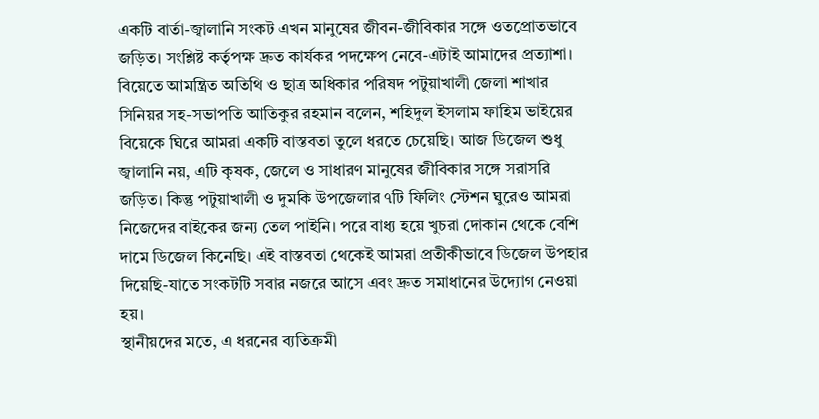একটি বার্তা-জ্বালানি সংকট এখন মানুষের জীবন-জীবিকার সঙ্গে ওতপ্রোতভাবে জড়িত। সংশ্লিষ্ট কর্তৃপক্ষ দ্রুত কার্যকর পদক্ষেপ নেবে-এটাই আমাদের প্রত্যাশা।
বিয়েতে আমন্ত্রিত অতিথি ও ছাত্র অধিকার পরিষদ পটুয়াখালী জেলা শাখার সিনিয়র সহ-সভাপতি আতিকুর রহমান বলেন, শহিদুল ইসলাম ফাহিম ভাইয়ের বিয়েকে ঘিরে আমরা একটি বাস্তবতা তুলে ধরতে চেয়েছি। আজ ডিজেল শুধু জ্বালানি নয়, এটি কৃষক, জেলে ও সাধারণ মানুষের জীবিকার সঙ্গে সরাসরি জড়িত। কিন্তু পটুয়াখালী ও দুমকি উপজেলার ৭টি ফিলিং স্টেশন ঘুরেও আমরা নিজেদের বাইকের জন্য তেল পাইনি। পরে বাধ্য হয়ে খুচরা দোকান থেকে বেশি দামে ডিজেল কিনেছি। এই বাস্তবতা থেকেই আমরা প্রতীকীভাবে ডিজেল উপহার দিয়েছি-যাতে সংকটটি সবার নজরে আসে এবং দ্রুত সমাধানের উদ্যোগ নেওয়া হয়।
স্থানীয়দের মতে, এ ধরনের ব্যতিক্রমী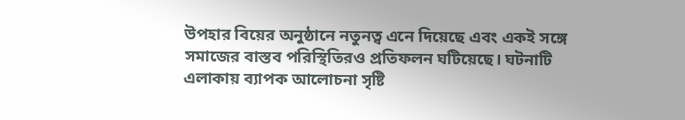উপহার বিয়ের অনুষ্ঠানে নতুনত্ব এনে দিয়েছে এবং একই সঙ্গে সমাজের বাস্তব পরিস্থিতিরও প্রতিফলন ঘটিয়েছে। ঘটনাটি এলাকায় ব্যাপক আলোচনা সৃষ্টি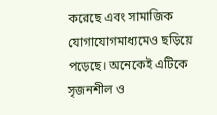করেছে এবং সামাজিক যোগাযোগমাধ্যমেও ছড়িয়ে পড়েছে। অনেকেই এটিকে সৃজনশীল ও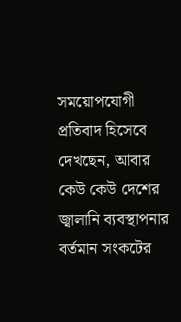সময়োপযোগী প্রতিবাদ হিসেবে দেখছেন, আবার কেউ কেউ দেশের জ্বালানি ব্যবস্থাপনার বর্তমান সংকটের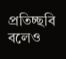প্রতিচ্ছবি বলেও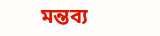মন্তব্য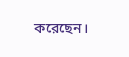করেছেন।